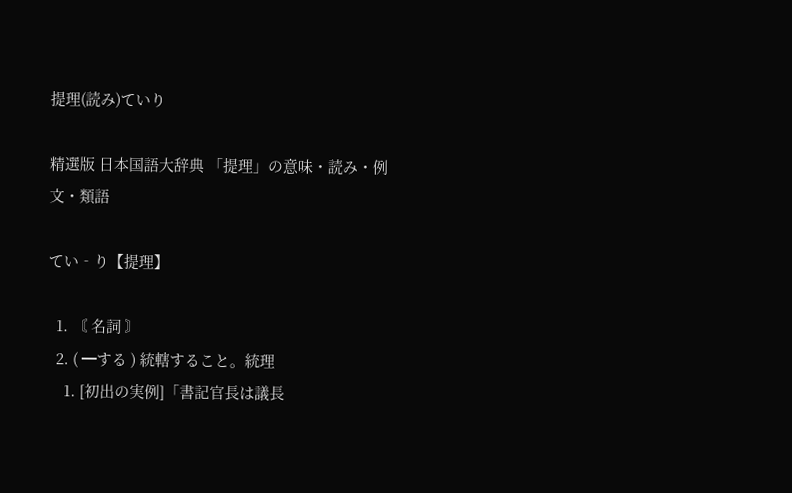提理(読み)ていり

精選版 日本国語大辞典 「提理」の意味・読み・例文・類語

てい‐り【提理】

  1. 〘 名詞 〙
  2. ( ━する ) 統轄すること。統理
    1. [初出の実例]「書記官長は議長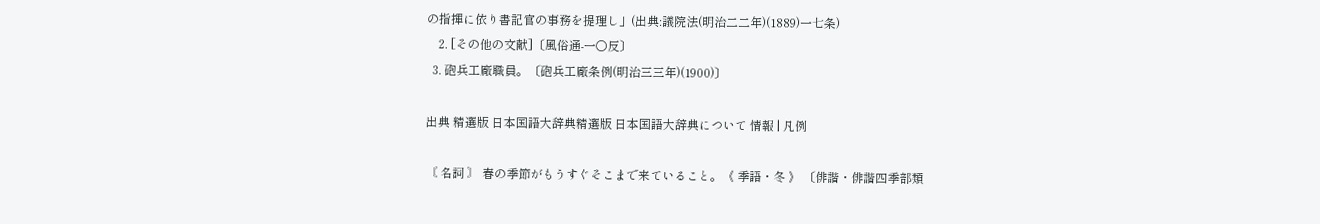の指揮に依り書記官の事務を提理し」(出典:議院法(明治二二年)(1889)一七条)
    2. [その他の文献]〔風俗通‐一〇反〕
  3. 砲兵工廠職員。〔砲兵工廠条例(明治三三年)(1900)〕

出典 精選版 日本国語大辞典精選版 日本国語大辞典について 情報 | 凡例

〘 名詞 〙 春の季節がもうすぐそこまで来ていること。《 季語・冬 》 〔俳諧・俳諧四季部類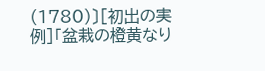(1780)〕[初出の実例]「盆栽の橙黄なり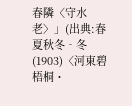春隣〈守水老〉」(出典:春夏秋冬‐冬(1903)〈河東碧梧桐・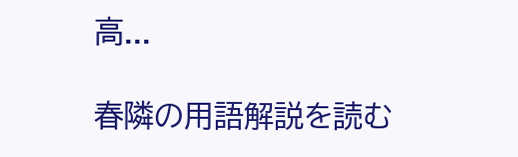高...

春隣の用語解説を読む